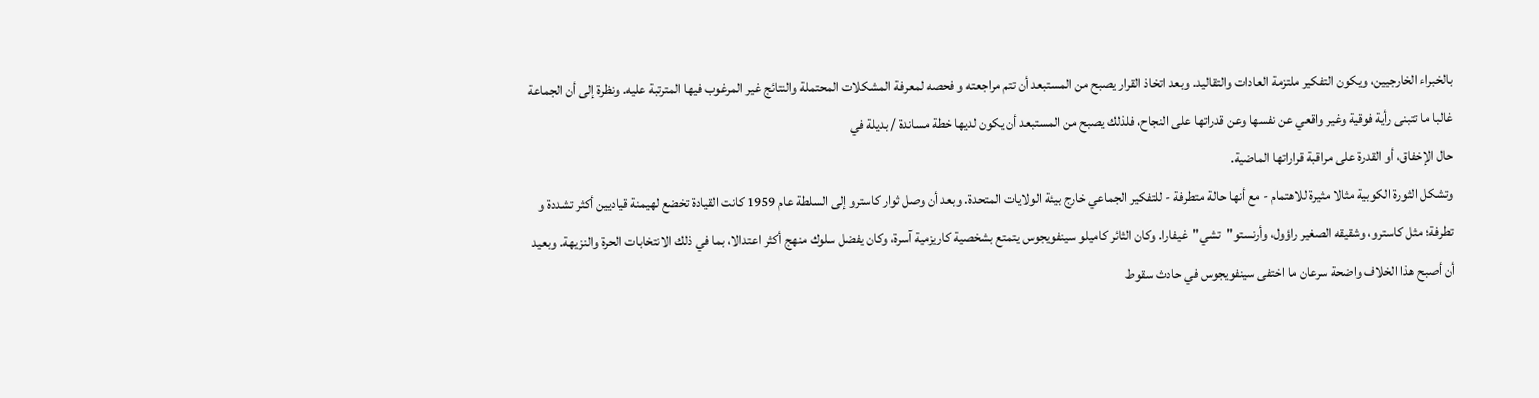بالخبراء الخارجيين، ويكون التفكير ملتزمة العادات والتقاليد. وبعد اتخاذ القرار يصبح من المستبعد أن تتم مراجعته و فحصه لمعرفة المشكلات المحتملة والنتائج غير المرغوب فيها المترتبة عليه. ونظرة إلى أن الجماعة غالبا ما تتبنى رأية فوقية وغير واقعي عن نفسها وعن قدراتها على النجاح، فلذلك يصبح من المستبعد أن يكون لديها خطة مساندة / بديلة في
حال الإخفاق، أو القدرة على مراقبة قراراتها الماضية.
وتشكل الثورة الكوبية مثالا مثيرة للاهتمام - مع أنها حالة متطرفة - للتفكير الجماعي خارج بيئة الولايات المتحدة. وبعد أن وصل ثوار کاسترو إلى السلطة عام 1959 كانت القيادة تخضع لهيمنة قياديين أكثر تشددة و تطرفة؛ مثل کاسترو، وشقيقه الصغير راؤول، وأرنستو"تشي"غيفارا. وكان الثائر کاميلو سينفويجوس يتمتع بشخصية كاريزمية آسرة، وكان يفضل سلوك منهج أكثر اعتدالا، بما في ذلك الانتخابات الحرة والنزيهة. وبعيد أن أصبح هذا الخلاف واضحة سرعان ما اختفى سينفويجوس في حادث سقوط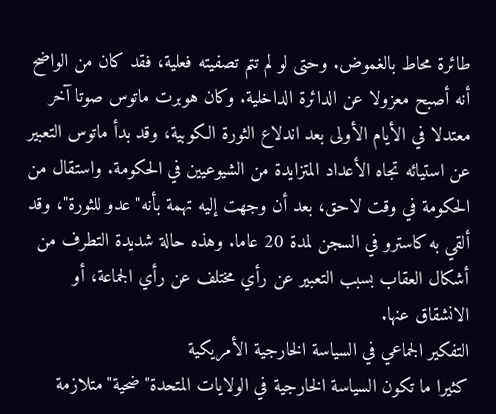طائرة محاط بالغموض. وحتى لو لم تتم تصفيته فعلية، فقد كان من الواضح أنه أصبح معزولا عن الدائرة الداخلية. وكان هوبرت ماتوس صوتا آخر معتدلا في الأيام الأولى بعد اندلاع الثورة الكوبية، وقد بدأ ماتوس التعبير عن استيائه تجاه الأعداد المتزايدة من الشيوعيين في الحكومة. واستقال من الحكومة في وقت لاحق، بعد أن وجهت إليه تهمة بأنه"عدو للثورة"، وقد ألقي به کاسترو في السجن لمدة 20 عاما. وهذه حالة شديدة التطرف من أشكال العقاب بسبب التعبير عن رأي مختلف عن رأي الجماعة، أو الانشقاق عنها.
التفكير الجماعي في السياسة الخارجية الأمريكية
كثيرا ما تكون السياسة الخارجية في الولايات المتحدة"ضحية"متلازمة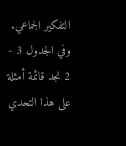التفكير الجماعي. وفي الجدول 3 - 2 نجد قائمة أمثلة على هذا التحدي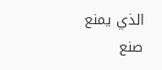الذي يمنع صنع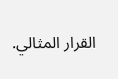القرار المثالي.